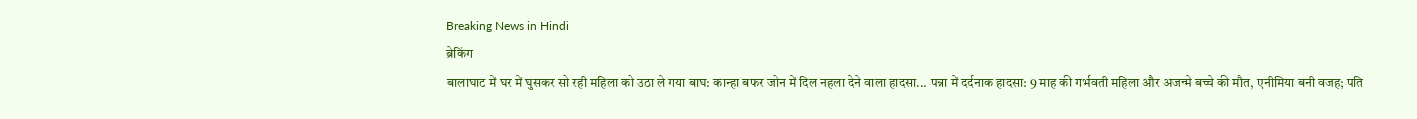Breaking News in Hindi
ब्रेकिंग
बालाघाट में घर में घुसकर सो रही महिला को उठा ले गया बाघ: कान्हा बफर जोन में दिल नहला देने वाला हादसा... पन्ना में दर्दनाक हादसा: 9 माह की गर्भवती महिला और अजन्मे बच्चे की मौत, एनीमिया बनी वजह; पति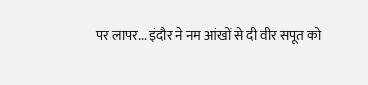पर लापर... इंदौर ने नम आंखों से दी वीर सपूत को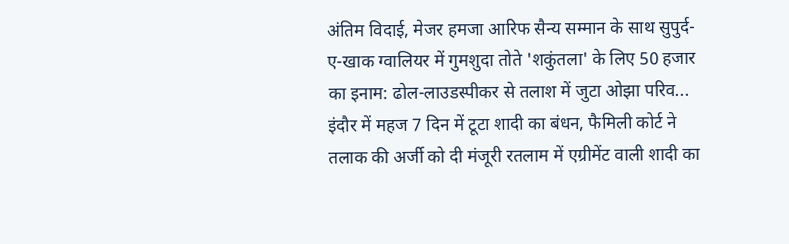अंतिम विदाई, मेजर हमजा आरिफ सैन्य सम्मान के साथ सुपुर्द-ए-खाक ग्वालियर में गुमशुदा तोते 'शकुंतला' के लिए 50 हजार का इनाम: ढोल-लाउडस्पीकर से तलाश में जुटा ओझा परिव... इंदौर में महज 7 दिन में टूटा शादी का बंधन, फैमिली कोर्ट ने तलाक की अर्जी को दी मंजूरी रतलाम में एग्रीमेंट वाली शादी का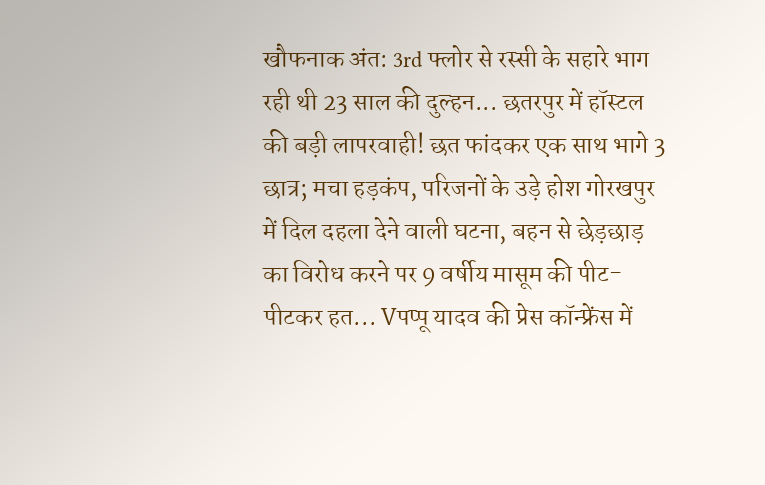खौफनाक अंत: 3rd फ्लोर से रस्सी के सहारे भाग रही थी 23 साल की दुल्हन... छतरपुर में हॉस्टल की बड़ी लापरवाही! छत फांदकर एक साथ भागे 3 छात्र; मचा हड़कंप, परिजनों के उड़े होश गोरखपुर में दिल दहला देने वाली घटना, बहन से छेड़छाड़ का विरोध करने पर 9 वर्षीय मासूम की पीट-पीटकर हत... Vपप्पू यादव की प्रेस कॉन्फ्रेंस में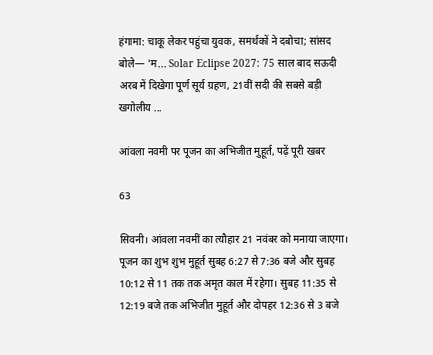हंगामा: चाकू लेकर पहुंचा युवक, समर्थकों ने दबोचा; सांसद बोले— 'म... Solar Eclipse 2027: 75 साल बाद सऊदी अरब में दिखेगा पूर्ण सूर्य ग्रहण, 21वीं सदी की सबसे बड़ी खगोलीय ...

आंवला नवमी पर पूजन का अभिजीत मुहूर्त, पढ़ें पूरी खबर

63

सिवनी। आंवला नवमीं का त्यौहार 21 नवंबर को मनाया जाएगा। पूजन का शुभ शुभ मुहूर्त सुबह 6:27 से 7:36 बजे और सुबह 10:12 से 11 तक तक अमृत काल में रहेगा। सुबह 11:35 से 12:19 बजे तक अभिजीत मुहूर्त और दोपहर 12:36 से 3 बजे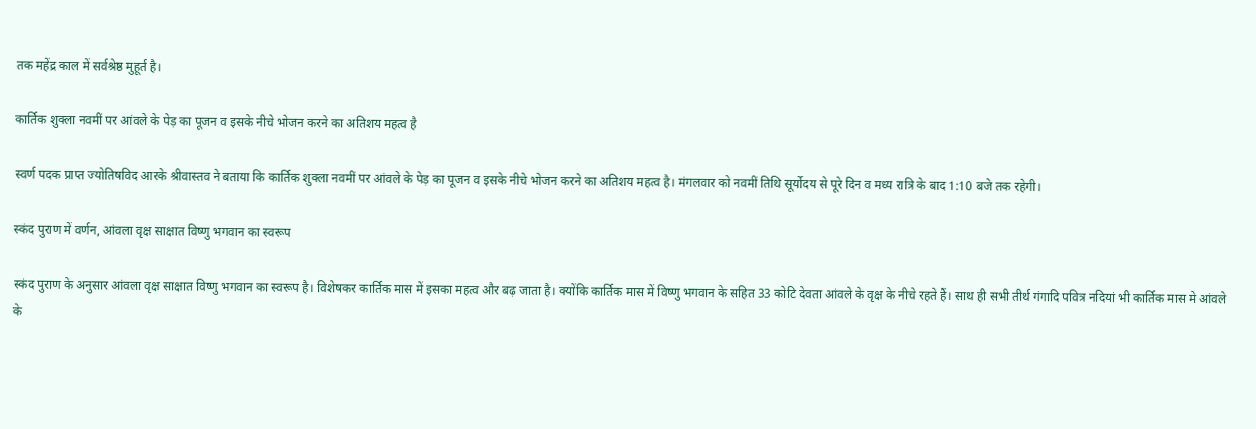तक महेंद्र काल में सर्वश्रेष्ठ मुहूर्त है।

कार्तिक शुक्ला नवमीं पर आंवले के पेड़ का पूजन व इसके नीचे भोजन करने का अतिशय महत्व है

स्वर्ण पदक प्राप्त ज्योतिषविद आरके श्रीवास्तव ने बताया कि कार्तिक शुक्ला नवमीं पर आंवले के पेड़ का पूजन व इसके नीचे भोजन करने का अतिशय महत्व है। मंगलवार को नवमीं तिथि सूर्योदय से पूरे दिन व मध्य रात्रि के बाद 1:10 बजे तक रहेगी।

स्कंद पुराण में वर्णन, आंवला वृक्ष साक्षात विष्णु भगवान का स्वरूप

स्कंद पुराण के अनुसार आंवला वृक्ष साक्षात विष्णु भगवान का स्वरूप है। विशेषकर कार्तिक मास में इसका महत्व और बढ़ जाता है। क्योंकि कार्तिक मास में विष्णु भगवान के सहित 33 कोटि देवता आंवले के वृक्ष के नीचे रहते हैं। साथ ही सभी तीर्थ गंगादि पवित्र नदियां भी कार्तिक मास मे आंवले के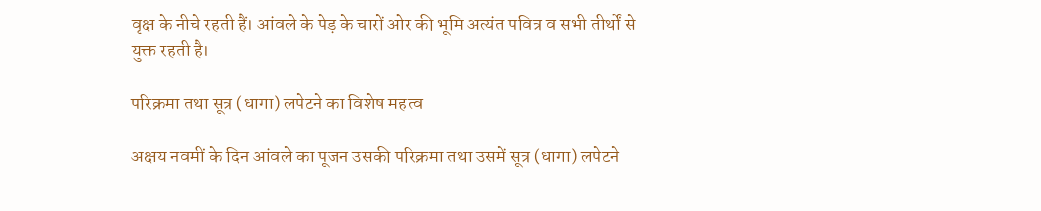वृक्ष के नीचे रहती हैं। आंवले के पेड़ के चारों ओर की भूमि अत्यंत पवित्र व सभी तीर्थों से युक्त रहती है।

परिक्रमा तथा सूत्र (धागा) लपेटने का विशेष महत्व

अक्षय नवमीं के दिन आंवले का पूजन उसकी परिक्रमा तथा उसमें सूत्र (धागा) लपेटने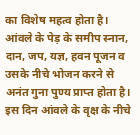का विशेष महत्व होता है। आंवले के पेड़ के समीप स्नान, दान, जप, यज्ञ, हवन पूजन व उसके नीचे भोजन करने से अनंत गुना पुण्य प्राप्त होता है। इस दिन आंवले के वृक्ष के नीचे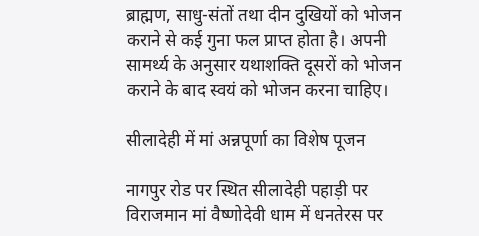ब्राह्मण, साधु-संतों तथा दीन दुखियों को भोजन कराने से कई गुना फल प्राप्त होता है। अपनी सामर्थ्य के अनुसार यथाशक्ति दूसरों को भोजन कराने के बाद स्वयं को भोजन करना चाहिए।

सीलादेही में मां अन्नपूर्णा का विशेष पूजन

नागपुर रोड पर स्थित सीलादेही पहाड़ी पर विराजमान मां वैष्णोदेवी धाम में धनतेरस पर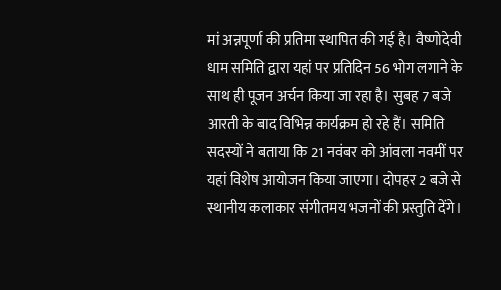मां अन्नपूर्णा की प्रतिमा स्थापित की गई है। वैष्णोदेवी धाम समिति द्वारा यहां पर प्रतिदिन 56 भोग लगाने के साथ ही पूजन अर्चन किया जा रहा है। सुबह 7 बजे आरती के बाद विभिन्न कार्यक्रम हो रहे हैं। समिति सदस्यों ने बताया कि 21 नवंबर को आंवला नवमीं पर यहां विशेष आयोजन किया जाएगा। दोपहर 2 बजे से स्थानीय कलाकार संगीतमय भजनों की प्रस्तुति देंगे।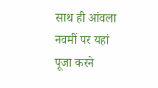साथ ही आंवला नवमीं पर यहां पूजा करने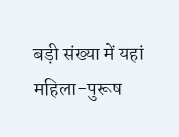बड़ी संख्या में यहां महिला-पुरूष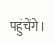पहुंचेंगे।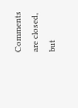Comments are closed, but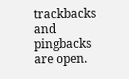trackbacks and pingbacks are open.